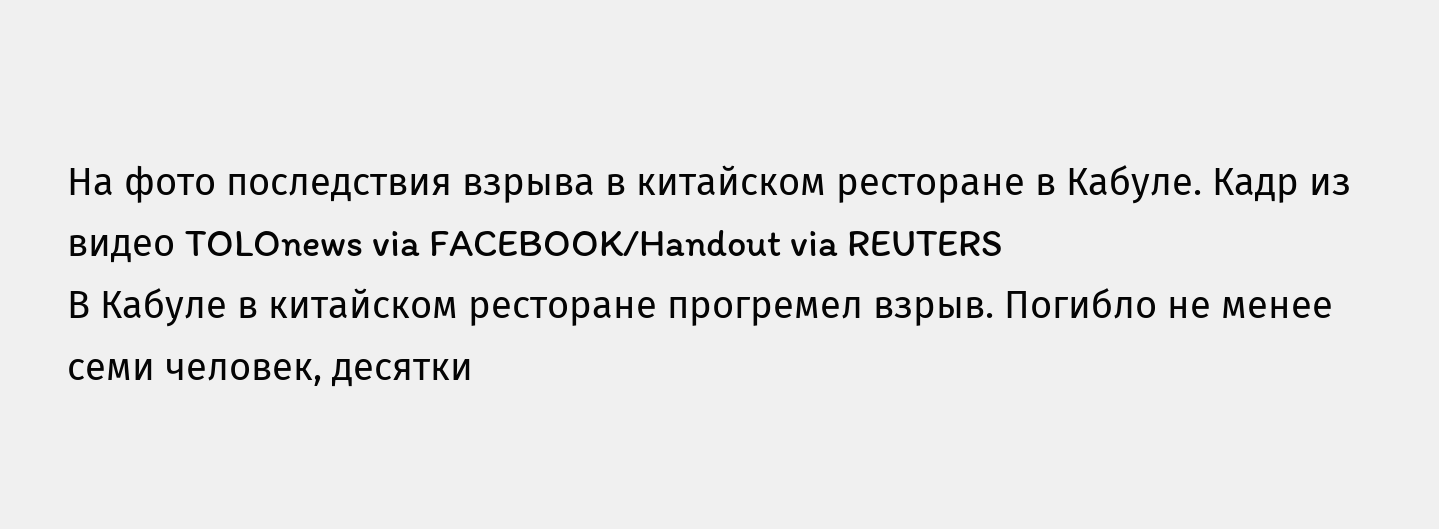На фото последствия взрыва в китайском ресторане в Кабуле. Кадр из видео TOLOnews via FACEBOOK/Handout via REUTERS
В Кабуле в китайском ресторане прогремел взрыв. Погибло не менее семи человек, десятки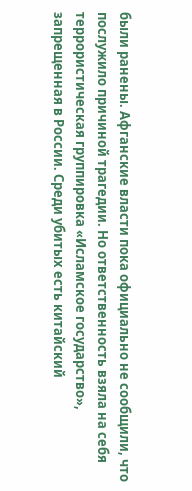были ранены. Афганские власти пока официально не сообщили, что послужило причиной трагедии. Но ответственность взяла на себя террористическая группировка «Исламское государство», запрещенная в России. Среди убитых есть китайский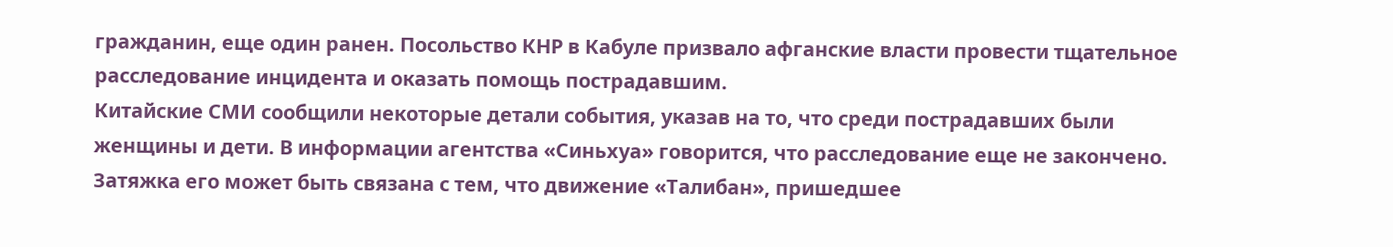гражданин, еще один ранен. Посольство КНР в Кабуле призвало афганские власти провести тщательное расследование инцидента и оказать помощь пострадавшим.
Китайские СМИ сообщили некоторые детали события, указав на то, что среди пострадавших были женщины и дети. В информации агентства «Синьхуа» говорится, что расследование еще не закончено. Затяжка его может быть связана с тем, что движение «Талибан», пришедшее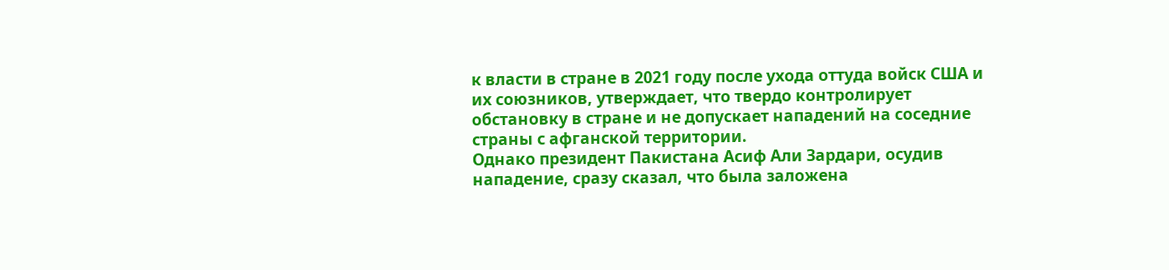к власти в стране в 2021 году после ухода оттуда войск США и их союзников, утверждает, что твердо контролирует обстановку в стране и не допускает нападений на соседние страны с афганской территории.
Однако президент Пакистана Асиф Али Зардари, осудив нападение, сразу сказал, что была заложена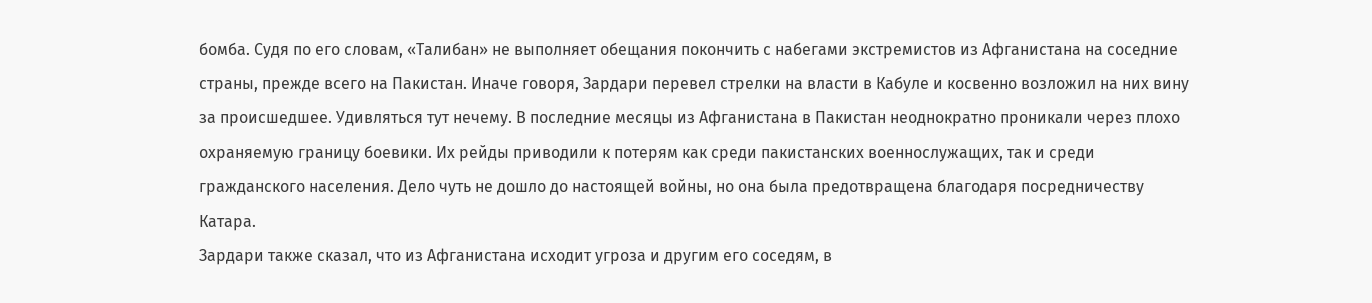бомба. Судя по его словам, «Талибан» не выполняет обещания покончить с набегами экстремистов из Афганистана на соседние страны, прежде всего на Пакистан. Иначе говоря, Зардари перевел стрелки на власти в Кабуле и косвенно возложил на них вину за происшедшее. Удивляться тут нечему. В последние месяцы из Афганистана в Пакистан неоднократно проникали через плохо охраняемую границу боевики. Их рейды приводили к потерям как среди пакистанских военнослужащих, так и среди гражданского населения. Дело чуть не дошло до настоящей войны, но она была предотвращена благодаря посредничеству Катара.
Зардари также сказал, что из Афганистана исходит угроза и другим его соседям, в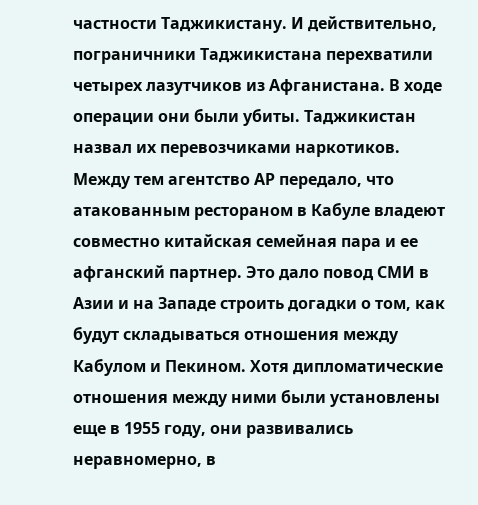частности Таджикистану. И действительно, пограничники Таджикистана перехватили четырех лазутчиков из Афганистана. В ходе операции они были убиты. Таджикистан назвал их перевозчиками наркотиков.
Между тем агентство АР передало, что атакованным рестораном в Кабуле владеют совместно китайская семейная пара и ее афганский партнер. Это дало повод СМИ в Азии и на Западе строить догадки о том, как будут складываться отношения между Кабулом и Пекином. Хотя дипломатические отношения между ними были установлены еще в 1955 году, они развивались неравномерно, в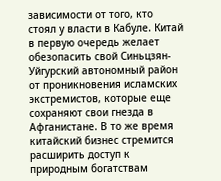зависимости от того, кто стоял у власти в Кабуле. Китай в первую очередь желает обезопасить свой Синьцзян-Уйгурский автономный район от проникновения исламских экстремистов, которые еще сохраняют свои гнезда в Афганистане. В то же время китайский бизнес стремится расширить доступ к природным богатствам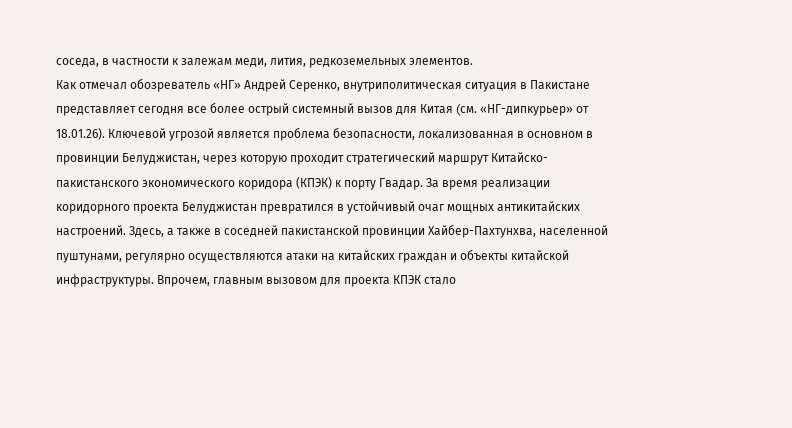соседа, в частности к залежам меди, лития, редкоземельных элементов.
Как отмечал обозреватель «НГ» Андрей Серенко, внутриполитическая ситуация в Пакистане представляет сегодня все более острый системный вызов для Китая (cм. «НГ-дипкурьер» от 18.01.26). Ключевой угрозой является проблема безопасности, локализованная в основном в провинции Белуджистан, через которую проходит стратегический маршрут Китайско-пакистанского экономического коридора (КПЭК) к порту Гвадар. За время реализации коридорного проекта Белуджистан превратился в устойчивый очаг мощных антикитайских настроений. Здесь, а также в соседней пакистанской провинции Хайбер-Пахтунхва, населенной пуштунами, регулярно осуществляются атаки на китайских граждан и объекты китайской инфраструктуры. Впрочем, главным вызовом для проекта КПЭК стало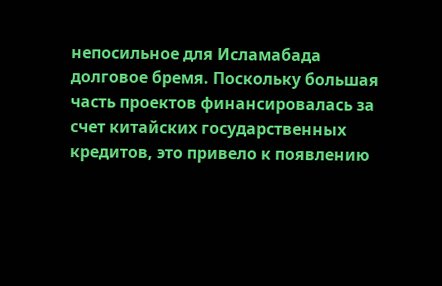непосильное для Исламабада долговое бремя. Поскольку большая часть проектов финансировалась за счет китайских государственных кредитов, это привело к появлению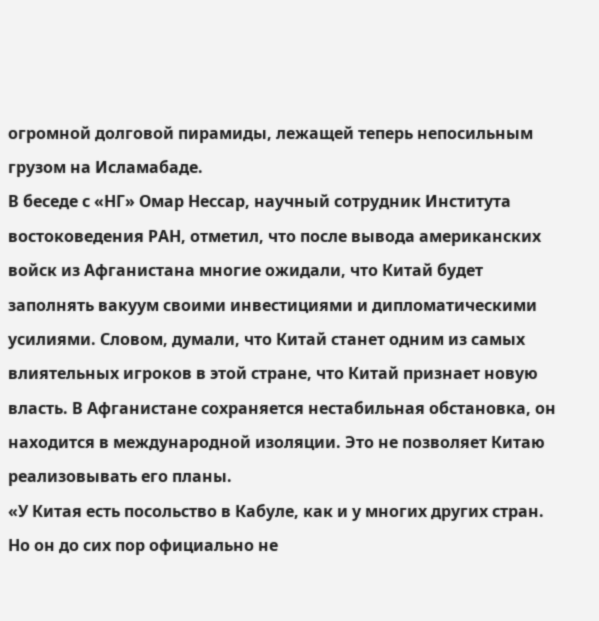огромной долговой пирамиды, лежащей теперь непосильным грузом на Исламабаде.
В беседе с «НГ» Омар Нессар, научный сотрудник Института востоковедения РАН, отметил, что после вывода американских войск из Афганистана многие ожидали, что Китай будет заполнять вакуум своими инвестициями и дипломатическими усилиями. Словом, думали, что Китай станет одним из самых влиятельных игроков в этой стране, что Китай признает новую власть. В Афганистане сохраняется нестабильная обстановка, он находится в международной изоляции. Это не позволяет Китаю реализовывать его планы.
«У Китая есть посольство в Кабуле, как и у многих других стран. Но он до сих пор официально не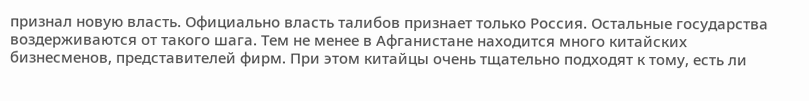признал новую власть. Официально власть талибов признает только Россия. Остальные государства воздерживаются от такого шага. Тем не менее в Афганистане находится много китайских бизнесменов, представителей фирм. При этом китайцы очень тщательно подходят к тому, есть ли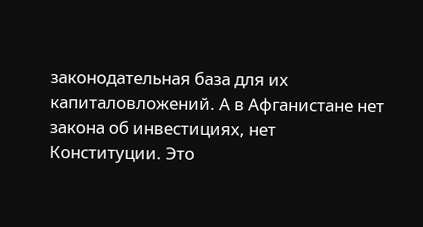законодательная база для их капиталовложений. А в Афганистане нет закона об инвестициях, нет Конституции. Это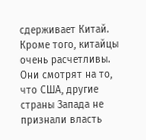сдерживает Китай. Кроме того, китайцы очень расчетливы. Они смотрят на то, что США, другие страны Запада не признали власть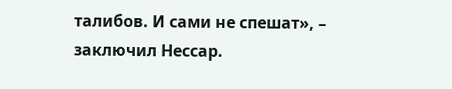талибов. И сами не спешат», – заключил Нессар.